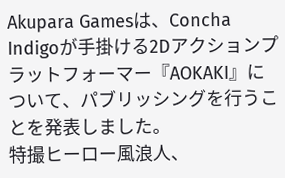Akupara Gamesは、Concha Indigoが手掛ける2Dアクションプラットフォーマー『AOKAKI』について、パブリッシングを行うことを発表しました。
特撮ヒーロー風浪人、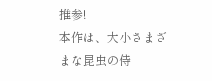推参!
本作は、大小さまざまな昆虫の侍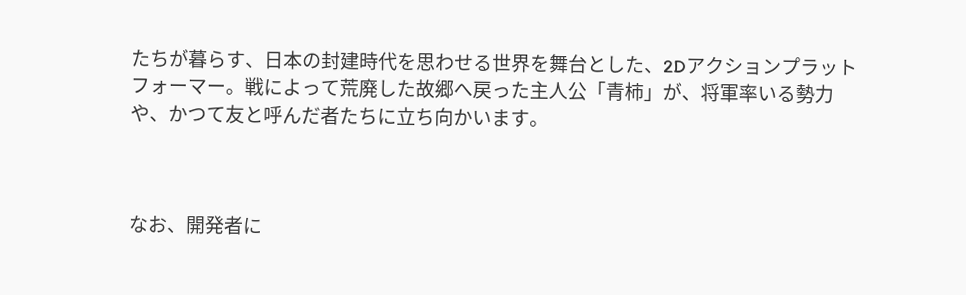たちが暮らす、日本の封建時代を思わせる世界を舞台とした、2Dアクションプラットフォーマー。戦によって荒廃した故郷へ戻った主人公「青柿」が、将軍率いる勢力や、かつて友と呼んだ者たちに立ち向かいます。



なお、開発者に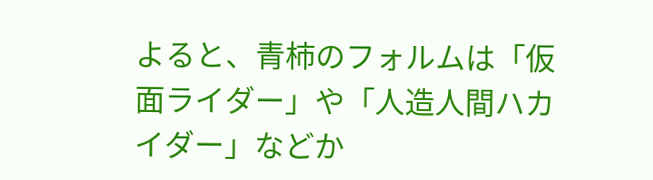よると、青柿のフォルムは「仮面ライダー」や「人造人間ハカイダー」などか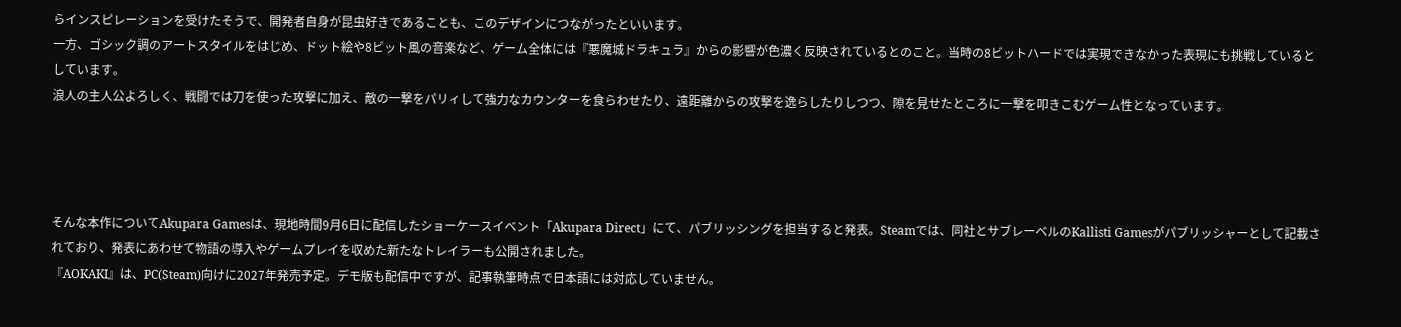らインスピレーションを受けたそうで、開発者自身が昆虫好きであることも、このデザインにつながったといいます。
一方、ゴシック調のアートスタイルをはじめ、ドット絵や8ビット風の音楽など、ゲーム全体には『悪魔城ドラキュラ』からの影響が色濃く反映されているとのこと。当時の8ビットハードでは実現できなかった表現にも挑戦しているとしています。
浪人の主人公よろしく、戦闘では刀を使った攻撃に加え、敵の一撃をパリィして強力なカウンターを食らわせたり、遠距離からの攻撃を逸らしたりしつつ、隙を見せたところに一撃を叩きこむゲーム性となっています。




そんな本作についてAkupara Gamesは、現地時間9月6日に配信したショーケースイベント「Akupara Direct」にて、パブリッシングを担当すると発表。Steamでは、同社とサブレーベルのKallisti Gamesがパブリッシャーとして記載されており、発表にあわせて物語の導入やゲームプレイを収めた新たなトレイラーも公開されました。
『AOKAKI』は、PC(Steam)向けに2027年発売予定。デモ版も配信中ですが、記事執筆時点で日本語には対応していません。